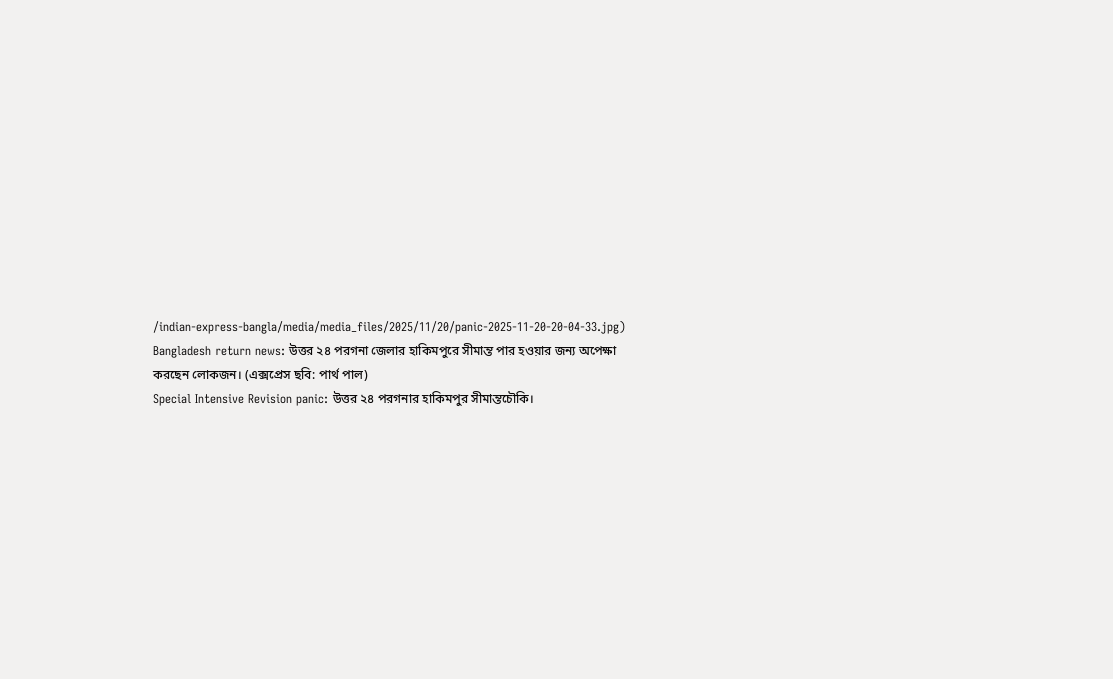/indian-express-bangla/media/media_files/2025/11/20/panic-2025-11-20-20-04-33.jpg)
Bangladesh return news: উত্তর ২৪ পরগনা জেলার হাকিমপুরে সীমান্ত পার হওয়ার জন্য অপেক্ষা করছেন লোকজন। (এক্সপ্রেস ছবি: পার্থ পাল)
Special Intensive Revision panic: উত্তর ২৪ পরগনার হাকিমপুর সীমান্তচৌকি।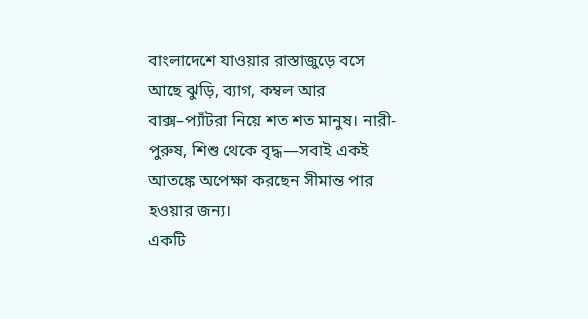বাংলাদেশে যাওয়ার রাস্তাজুড়ে বসে আছে ঝুড়ি, ব্যাগ, কম্বল আর বাক্স–প্যাঁটরা নিয়ে শত শত মানুষ। নারী-পুরুষ, শিশু থেকে বৃদ্ধ—সবাই একই আতঙ্কে অপেক্ষা করছেন সীমান্ত পার হওয়ার জন্য।
একটি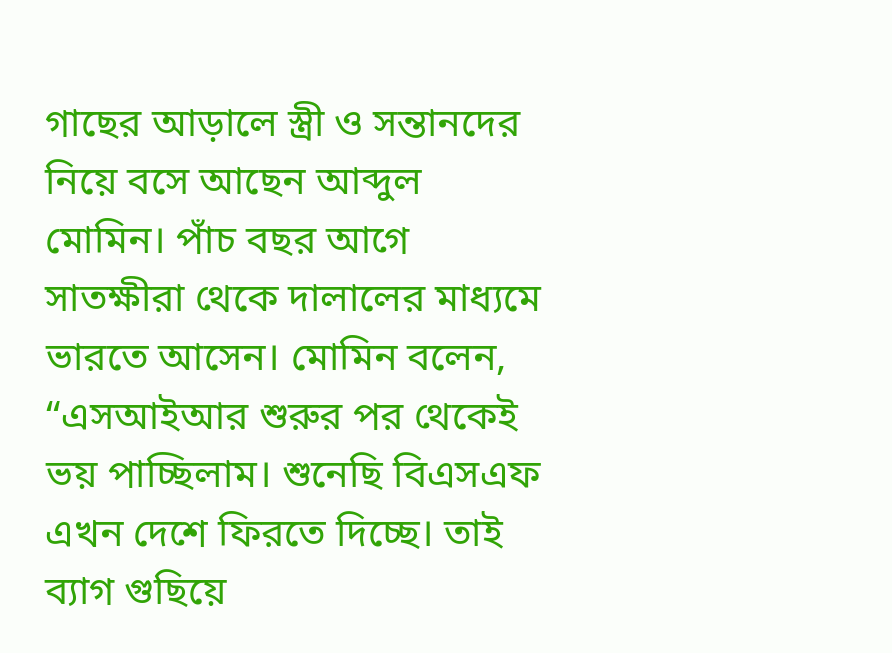গাছের আড়ালে স্ত্রী ও সন্তানদের নিয়ে বসে আছেন আব্দুল মোমিন। পাঁচ বছর আগে সাতক্ষীরা থেকে দালালের মাধ্যমে ভারতে আসেন। মোমিন বলেন, “এসআইআর শুরুর পর থেকেই ভয় পাচ্ছিলাম। শুনেছি বিএসএফ এখন দেশে ফিরতে দিচ্ছে। তাই ব্যাগ গুছিয়ে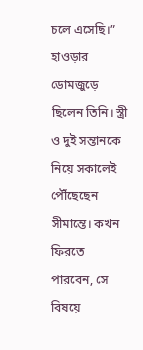চলে এসেছি।” হাওড়ার ডোমজুড়ে ছিলেন তিনি। স্ত্রী ও দুই সন্তানকে নিয়ে সকালেই পৌঁছেছেন সীমান্তে। কখন ফিরতে পারবেন, সে বিষয়ে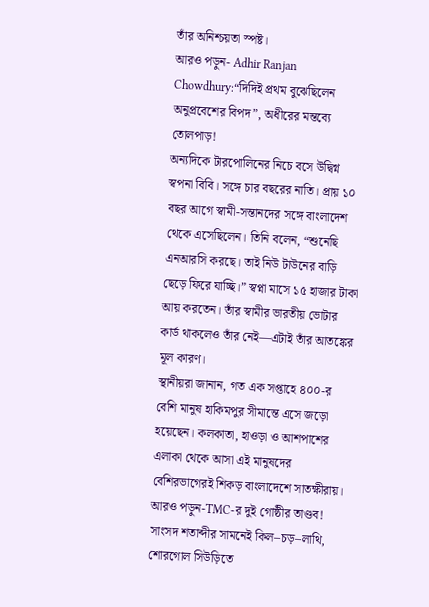তাঁর অনিশ্চয়তা স্পষ্ট।
আরও পড়ুন- Adhir Ranjan Chowdhury:“দিদিই প্রথম বুঝেছিলেন অনুপ্রবেশের বিপদ”, অধীরের মন্তব্যে তোলপাড়!
অন্যদিকে টারপোলিনের নিচে বসে উদ্বিগ্ন স্বপনা বিবি। সঙ্গে চার বছরের নাতি। প্রায় ১০ বছর আগে স্বামী-সন্তানদের সঙ্গে বাংলাদেশ থেকে এসেছিলেন। তিনি বলেন, “শুনেছি এনআরসি করছে। তাই নিউ টাউনের বাড়ি ছেড়ে ফিরে যাচ্ছি।” স্বপ্না মাসে ১৫ হাজার টাকা আয় করতেন। তাঁর স্বামীর ভারতীয় ভোটার কার্ড থাকলেও তাঁর নেই—এটাই তাঁর আতঙ্কের মূল কারণ।
স্থানীয়রা জানান, গত এক সপ্তাহে ৪০০-র বেশি মানুষ হাকিমপুর সীমান্তে এসে জড়ো হয়েছেন। কলকাতা, হাওড়া ও আশপাশের এলাকা থেকে আসা এই মানুষদের বেশিরভাগেরই শিকড় বাংলাদেশে সাতক্ষীরায়।
আরও পড়ুন-TMC-র দুই গোষ্ঠীর তাণ্ডব! সাংসদ শতাব্দীর সামনেই কিল–চড়–লাথি, শোরগোল সিউড়িতে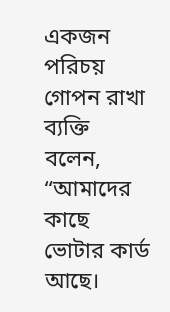একজন পরিচয় গোপন রাখা ব্যক্তি বলেন, “আমাদের কাছে ভোটার কার্ড আছে।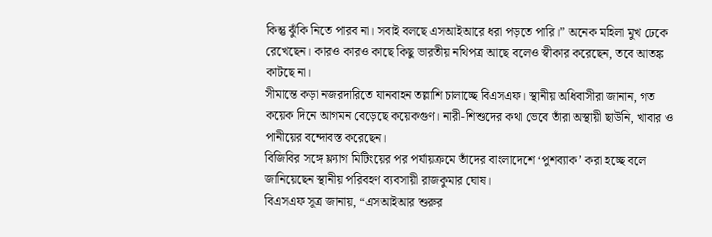কিন্তু ঝুঁকি নিতে পারব না। সবাই বলছে এসআইআরে ধরা পড়তে পারি।” অনেক মহিলা মুখ ঢেকে রেখেছেন। কারও কারও কাছে কিছু ভারতীয় নথিপত্র আছে বলেও স্বীকার করেছেন, তবে আতঙ্ক কাটছে না।
সীমান্তে কড়া নজরদারিতে যানবাহন তল্লাশি চালাচ্ছে বিএসএফ। স্থানীয় অধিবাসীরা জানান, গত কয়েক দিনে আগমন বেড়েছে কয়েকগুণ। নারী-শিশুদের কথা ভেবে তাঁরা অস্থায়ী ছাউনি, খাবার ও পানীয়ের বন্দোবস্ত করেছেন।
বিজিবির সঙ্গে ফ্ল্যাগ মিটিংয়ের পর পর্যায়ক্রমে তাঁদের বাংলাদেশে ‘পুশব্যাক’ করা হচ্ছে বলে জানিয়েছেন স্থানীয় পরিবহণ ব্যবসায়ী রাজকুমার ঘোষ।
বিএসএফ সূত্র জানায়, “এসআইআর শুরুর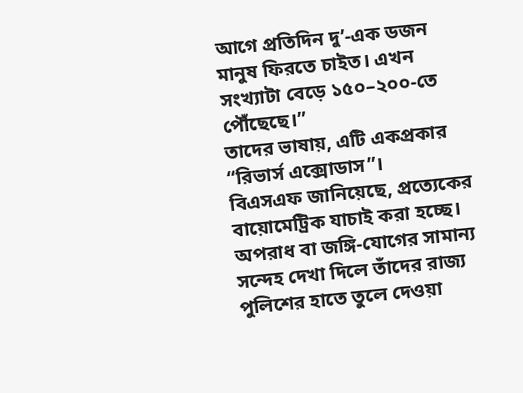আগে প্রতিদিন দু’-এক ডজন মানুষ ফিরতে চাইত। এখন সংখ্যাটা বেড়ে ১৫০–২০০-তে পৌঁছেছে।”
তাদের ভাষায়, এটি একপ্রকার “রিভার্স এক্সোডাস”।
বিএসএফ জানিয়েছে, প্রত্যেকের বায়োমেট্রিক যাচাই করা হচ্ছে। অপরাধ বা জঙ্গি-যোগের সামান্য সন্দেহ দেখা দিলে তাঁদের রাজ্য পুলিশের হাতে তুলে দেওয়া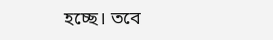হচ্ছে। তবে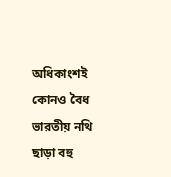অধিকাংশই কোনও বৈধ ভারতীয় নথি ছাড়া বহু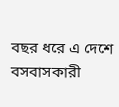বছর ধরে এ দেশে বসবাসকারী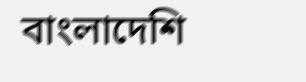বাংলাদেশি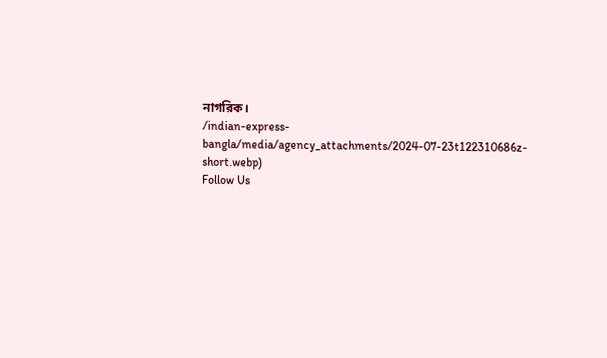নাগরিক।
/indian-express-bangla/media/agency_attachments/2024-07-23t122310686z-short.webp)
Follow Us